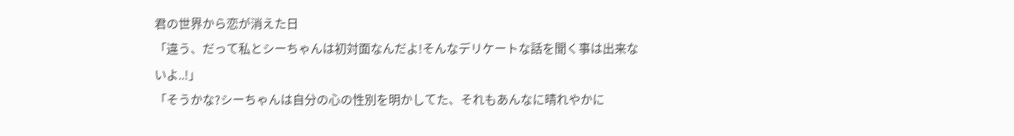君の世界から恋が消えた日
「違う、だって私とシーちゃんは初対面なんだよ!そんなデリケートな話を聞く事は出来ないよ..!」
「そうかな?シーちゃんは自分の心の性別を明かしてた、それもあんなに晴れやかに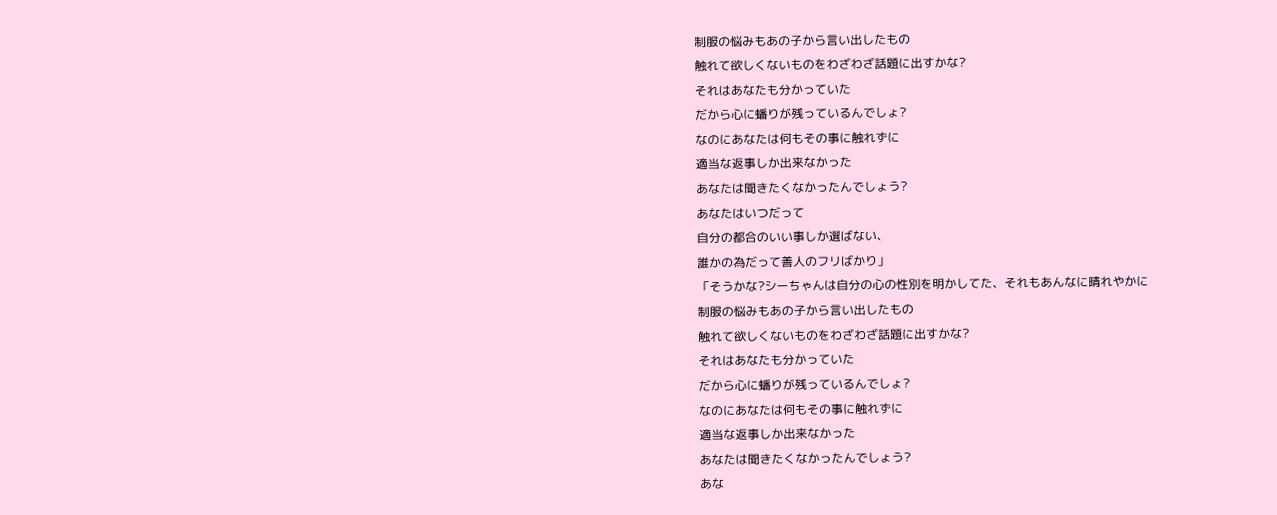制服の悩みもあの子から言い出したもの
触れて欲しくないものをわざわざ話題に出すかな?
それはあなたも分かっていた
だから心に蟠りが残っているんでしょ?
なのにあなたは何もその事に触れずに
適当な返事しか出来なかった
あなたは聞きたくなかったんでしょう?
あなたはいつだって
自分の都合のいい事しか選ばない、
誰かの為だって善人のフリばかり」
「そうかな?シーちゃんは自分の心の性別を明かしてた、それもあんなに晴れやかに
制服の悩みもあの子から言い出したもの
触れて欲しくないものをわざわざ話題に出すかな?
それはあなたも分かっていた
だから心に蟠りが残っているんでしょ?
なのにあなたは何もその事に触れずに
適当な返事しか出来なかった
あなたは聞きたくなかったんでしょう?
あな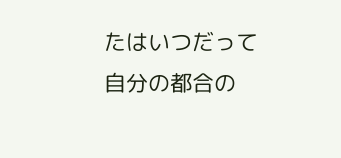たはいつだって
自分の都合の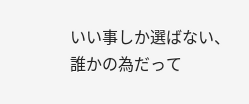いい事しか選ばない、
誰かの為だって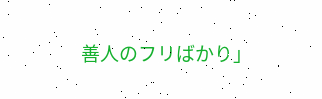善人のフリばかり」